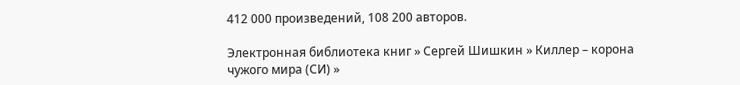412 000 произведений, 108 200 авторов.

Электронная библиотека книг » Сергей Шишкин » Киллер – корона чужого мира (СИ) »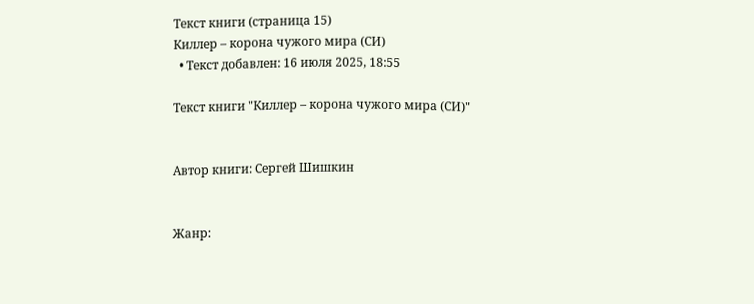Текст книги (страница 15)
Киллер – корона чужого мира (СИ)
  • Текст добавлен: 16 июля 2025, 18:55

Текст книги "Киллер – корона чужого мира (СИ)"


Автор книги: Сергей Шишкин


Жанр: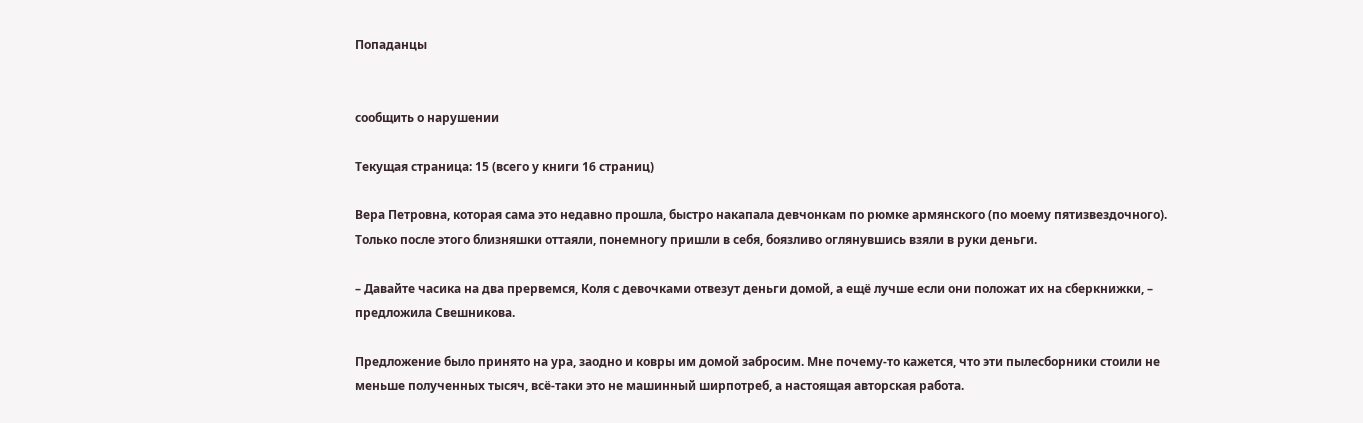Попаданцы


сообщить о нарушении

Текущая страница: 15 (всего у книги 16 страниц)

Вера Петровна, которая сама это недавно прошла, быстро накапала девчонкам по рюмке армянского (по моему пятизвездочного). Только после этого близняшки оттаяли, понемногу пришли в себя, боязливо оглянувшись взяли в руки деньги.

– Давайте часика на два прервемся, Коля с девочками отвезут деньги домой, а ещё лучше если они положат их на сберкнижки, – предложила Свешникова.

Предложение было принято на ура, заодно и ковры им домой забросим. Мне почему-то кажется, что эти пылесборники стоили не меньше полученных тысяч, всё-таки это не машинный ширпотреб, а настоящая авторская работа.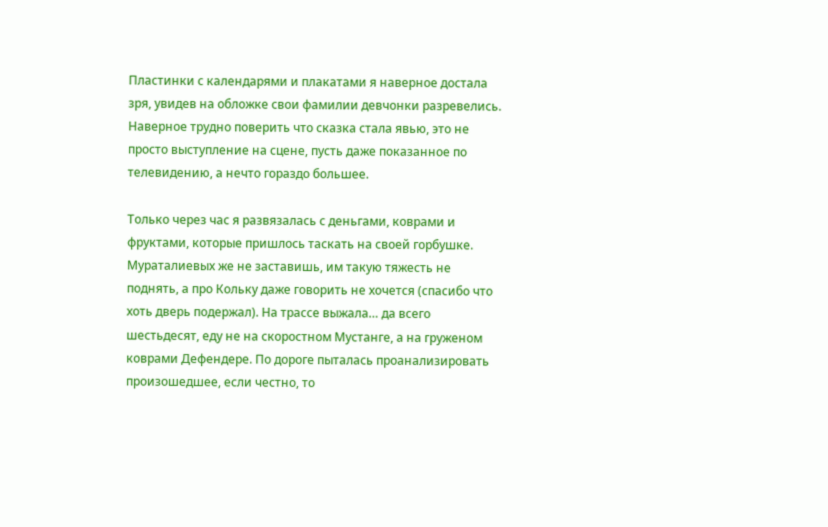Пластинки с календарями и плакатами я наверное достала зря, увидев на обложке свои фамилии девчонки разревелись. Наверное трудно поверить что сказка стала явью, это не просто выступление на сцене, пусть даже показанное по телевидению, а нечто гораздо большее.

Только через час я развязалась с деньгами, коврами и фруктами, которые пришлось таскать на своей горбушке. Мураталиевых же не заставишь, им такую тяжесть не поднять, а про Кольку даже говорить не хочется (спасибо что хоть дверь подержал). На трассе выжала… да всего шестьдесят, еду не на скоростном Мустанге, а на груженом коврами Дефендере. По дороге пыталась проанализировать произошедшее, если честно, то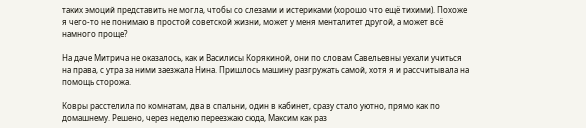таких эмоций представить не могла, чтобы со слезами и истериками (хорошо что ещё тихими). Похоже я чего-то не понимаю в простой советской жизни, может у меня менталитет другой, а может всё намного проще?

На даче Митрича не оказалось, как и Василисы Корякиной, они по словам Савельевны уехали учиться на права, с утра за ними заезжала Нина. Пришлось машину разгружать самой, хотя я и рассчитывала на помощь сторожа.

Ковры расстелила по комнатам, два в спальни, один в кабинет, сразу стало уютно, прямо как по домашнему. Решено, через неделю переезжаю сюда, Максим как раз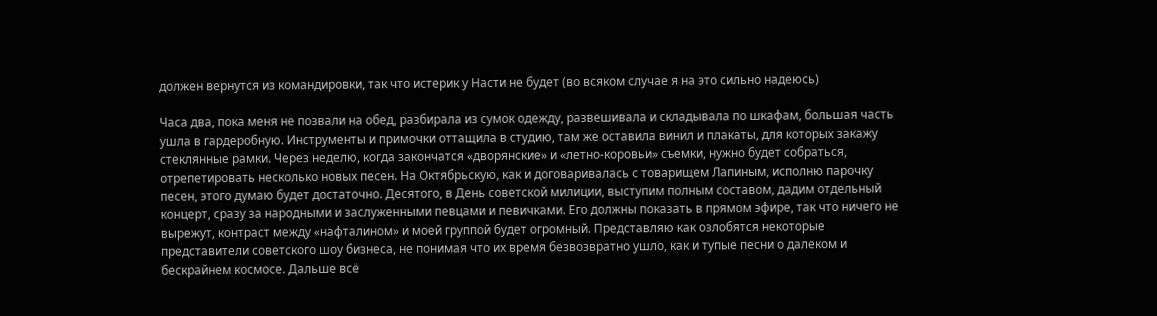должен вернутся из командировки, так что истерик у Насти не будет (во всяком случае я на это сильно надеюсь)

Часа два, пока меня не позвали на обед, разбирала из сумок одежду, развешивала и складывала по шкафам, большая часть ушла в гардеробную. Инструменты и примочки оттащила в студию, там же оставила винил и плакаты, для которых закажу стеклянные рамки. Через неделю, когда закончатся «дворянские» и «летно-коровьи» съемки, нужно будет собраться, отрепетировать несколько новых песен. На Октябрьскую, как и договаривалась с товарищем Лапиным, исполню парочку песен, этого думаю будет достаточно. Десятого, в День советской милиции, выступим полным составом, дадим отдельный концерт, сразу за народными и заслуженными певцами и певичками. Его должны показать в прямом эфире, так что ничего не вырежут, контраст между «нафталином» и моей группой будет огромный. Представляю как озлобятся некоторые представители советского шоу бизнеса, не понимая что их время безвозвратно ушло, как и тупые песни о далеком и бескрайнем космосе. Дальше всё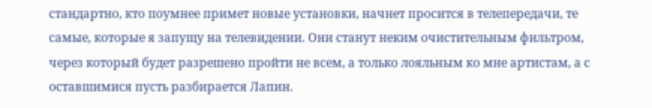стандартно, кто поумнее примет новые установки, начнет просится в телепередачи, те самые, которые я запущу на телевидении. Они станут неким очистительным фильтром, через который будет разрешено пройти не всем, а только лояльным ко мне артистам, а с оставшимися пусть разбирается Лапин.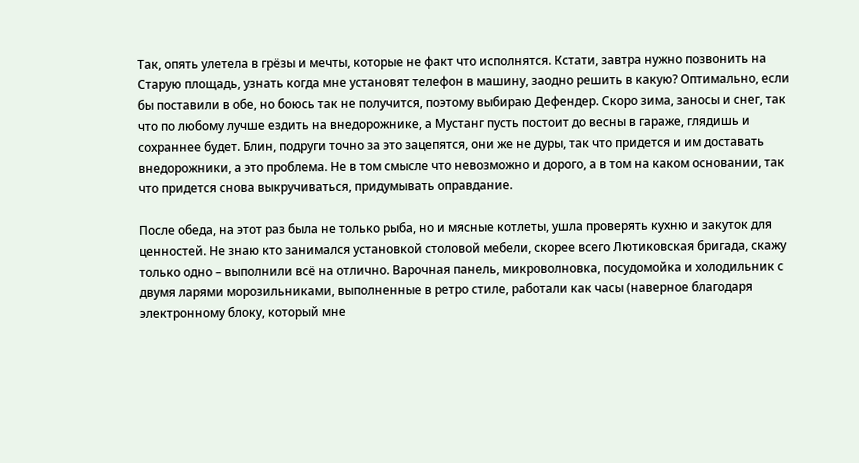Так, опять улетела в грёзы и мечты, которые не факт что исполнятся. Кстати, завтра нужно позвонить на Старую площадь, узнать когда мне установят телефон в машину, заодно решить в какую? Оптимально, если бы поставили в обе, но боюсь так не получится, поэтому выбираю Дефендер. Скоро зима, заносы и снег, так что по любому лучше ездить на внедорожнике, а Мустанг пусть постоит до весны в гараже, глядишь и сохраннее будет. Блин, подруги точно за это зацепятся, они же не дуры, так что придется и им доставать внедорожники, а это проблема. Не в том смысле что невозможно и дорого, а в том на каком основании, так что придется снова выкручиваться, придумывать оправдание.

После обеда, на этот раз была не только рыба, но и мясные котлеты, ушла проверять кухню и закуток для ценностей. Не знаю кто занимался установкой столовой мебели, скорее всего Лютиковская бригада, скажу только одно – выполнили всё на отлично. Варочная панель, микроволновка, посудомойка и холодильник с двумя ларями морозильниками, выполненные в ретро стиле, работали как часы (наверное благодаря электронному блоку, который мне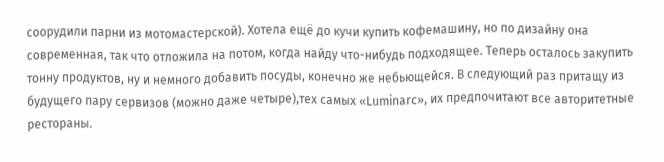соорудили парни из мотомастерской). Хотела ещё до кучи купить кофемашину, но по дизайну она современная, так что отложила на потом, когда найду что-нибудь подходящее. Теперь осталось закупить тонну продуктов, ну и немного добавить посуды, конечно же небьющейся. В следующий раз притащу из будущего пару сервизов (можно даже четыре),тех самых «Luminarc», их предпочитают все авторитетные рестораны.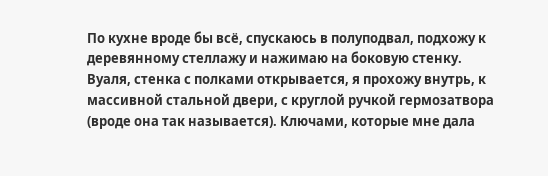По кухне вроде бы всё, спускаюсь в полуподвал, подхожу к деревянному стеллажу и нажимаю на боковую стенку. Вуаля, стенка с полками открывается, я прохожу внутрь, к массивной стальной двери, с круглой ручкой гермозатвора (вроде она так называется). Ключами, которые мне дала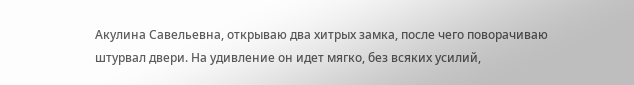Акулина Савельевна, открываю два хитрых замка, после чего поворачиваю штурвал двери. На удивление он идет мягко, без всяких усилий,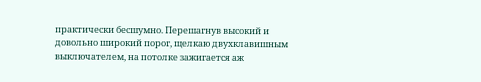практически бесшумно. Перешагнув высокий и довольно широкий порог, щелкаю двухклавишным выключателем, на потолке зажигается аж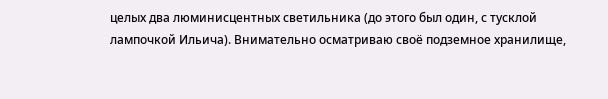целых два люминисцентных светильника (до этого был один, с тусклой лампочкой Ильича). Внимательно осматриваю своё подземное хранилище,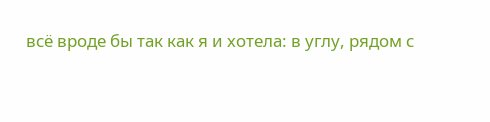всё вроде бы так как я и хотела: в углу, рядом с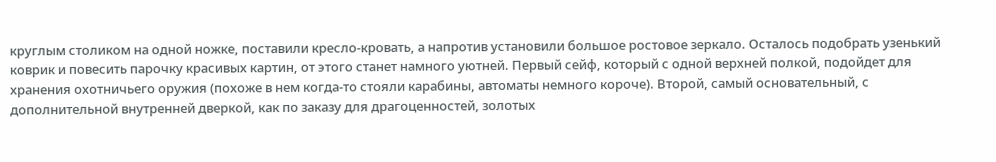круглым столиком на одной ножке, поставили кресло-кровать, а напротив установили большое ростовое зеркало. Осталось подобрать узенький коврик и повесить парочку красивых картин, от этого станет намного уютней. Первый сейф, который с одной верхней полкой, подойдет для хранения охотничьего оружия (похоже в нем когда-то стояли карабины, автоматы немного короче). Второй, самый основательный, с дополнительной внутренней дверкой, как по заказу для драгоценностей, золотых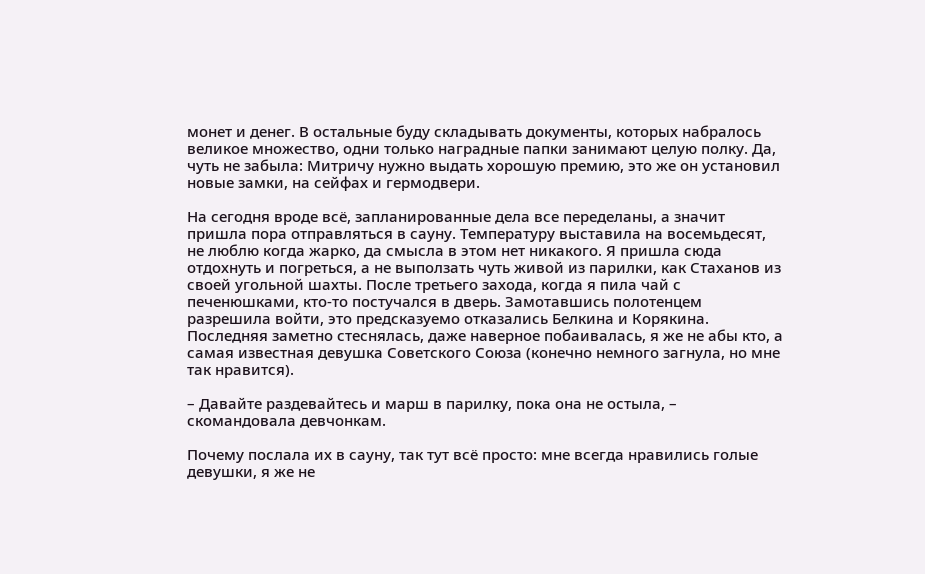монет и денег. В остальные буду складывать документы, которых набралось великое множество, одни только наградные папки занимают целую полку. Да, чуть не забыла: Митричу нужно выдать хорошую премию, это же он установил новые замки, на сейфах и гермодвери.

На сегодня вроде всё, запланированные дела все переделаны, а значит пришла пора отправляться в сауну. Температуру выставила на восемьдесят, не люблю когда жарко, да смысла в этом нет никакого. Я пришла сюда отдохнуть и погреться, а не выползать чуть живой из парилки, как Стаханов из своей угольной шахты. После третьего захода, когда я пила чай с печенюшками, кто-то постучался в дверь. Замотавшись полотенцем разрешила войти, это предсказуемо отказались Белкина и Корякина. Последняя заметно стеснялась, даже наверное побаивалась, я же не абы кто, а самая известная девушка Советского Союза (конечно немного загнула, но мне так нравится).

– Давайте раздевайтесь и марш в парилку, пока она не остыла, – скомандовала девчонкам.

Почему послала их в сауну, так тут всё просто: мне всегда нравились голые девушки, я же не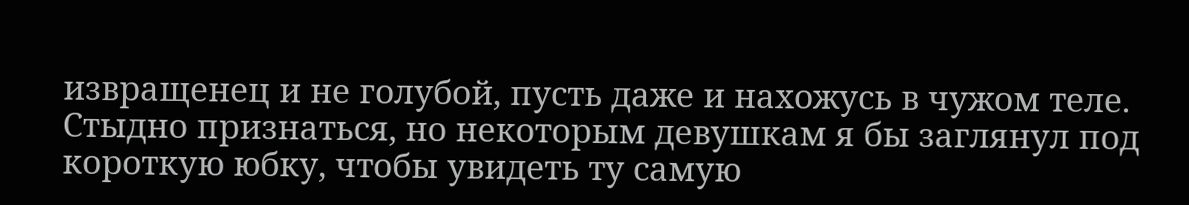извращенец и не голубой, пусть даже и нахожусь в чужом теле. Стыдно признаться, но некоторым девушкам я бы заглянул под короткую юбку, чтобы увидеть ту самую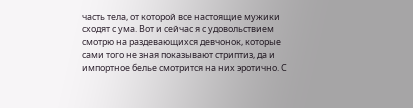часть тела, от которой все настоящие мужики сходят с ума. Вот и сейчас я с удовольствием смотрю на раздевающихся девчонок, которые сами того не зная показывают стриптиз, да и импортное белье смотрится на них эротично. С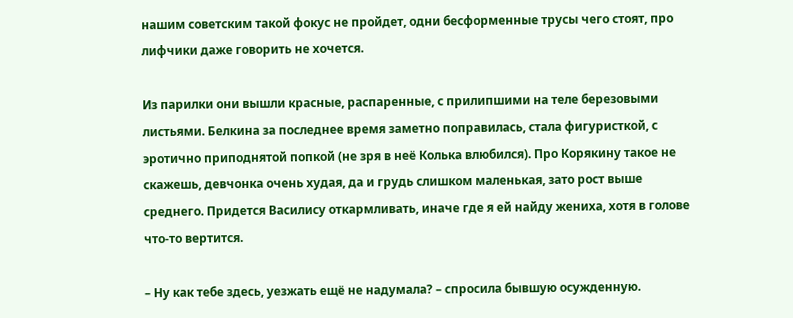нашим советским такой фокус не пройдет, одни бесформенные трусы чего стоят, про лифчики даже говорить не хочется.

Из парилки они вышли красные, распаренные, с прилипшими на теле березовыми листьями. Белкина за последнее время заметно поправилась, стала фигуристкой, с эротично приподнятой попкой (не зря в неё Колька влюбился). Про Корякину такое не скажешь, девчонка очень худая, да и грудь слишком маленькая, зато рост выше среднего. Придется Василису откармливать, иначе где я ей найду жениха, хотя в голове что-то вертится.

– Ну как тебе здесь, уезжать ещё не надумала? – спросила бывшую осужденную.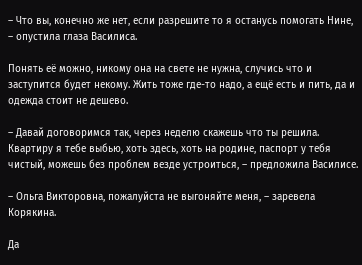– Что вы, конечно же нет, если разрешите то я останусь помогать Нине, – опустила глаза Василиса.

Понять её можно, никому она на свете не нужна, случись что и заступится будет некому. Жить тоже где-то надо, а ещё есть и пить, да и одежда стоит не дешево.

– Давай договоримся так, через неделю скажешь что ты решила. Квартиру я тебе выбью, хоть здесь, хоть на родине, паспорт у тебя чистый, можешь без проблем везде устроиться, – предложила Василисе.

– Ольга Викторовна, пожалуйста не выгоняйте меня, – заревела Корякина.

Да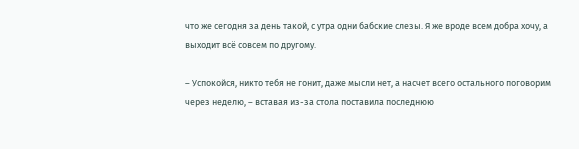что же сегодня за день такой, с утра одни бабские слезы. Я же вроде всем добра хочу, а выходит всё совсем по другому.

– Успокойся, никто тебя не гонит, даже мысли нет, а насчет всего остального поговорим через неделю, – вставая из-за стола поставила последнюю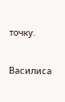точку.

Василиса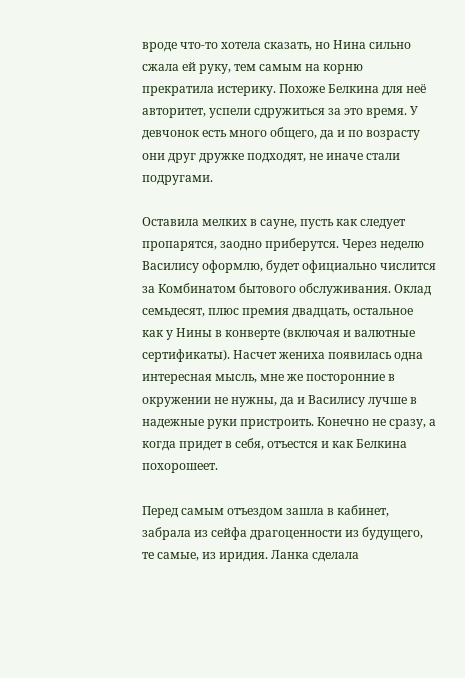вроде что-то хотела сказать, но Нина сильно сжала ей руку, тем самым на корню прекратила истерику. Похоже Белкина для неё авторитет, успели сдружиться за это время. У девчонок есть много общего, да и по возрасту они друг дружке подходят, не иначе стали подругами.

Оставила мелких в сауне, пусть как следует пропарятся, заодно приберутся. Через неделю Василису оформлю, будет официально числится за Комбинатом бытового обслуживания. Оклад семьдесят, плюс премия двадцать, остальное как у Нины в конверте (включая и валютные сертификаты). Насчет жениха появилась одна интересная мысль, мне же посторонние в окружении не нужны, да и Василису лучше в надежные руки пристроить. Конечно не сразу, а когда придет в себя, отъестся и как Белкина похорошеет.

Перед самым отъездом зашла в кабинет, забрала из сейфа драгоценности из будущего, те самые, из иридия. Ланка сделала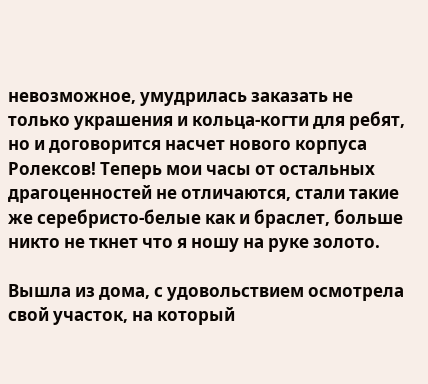невозможное, умудрилась заказать не только украшения и кольца-когти для ребят, но и договорится насчет нового корпуса Ролексов! Теперь мои часы от остальных драгоценностей не отличаются, стали такие же серебристо-белые как и браслет, больше никто не ткнет что я ношу на руке золото.

Вышла из дома, с удовольствием осмотрела свой участок, на который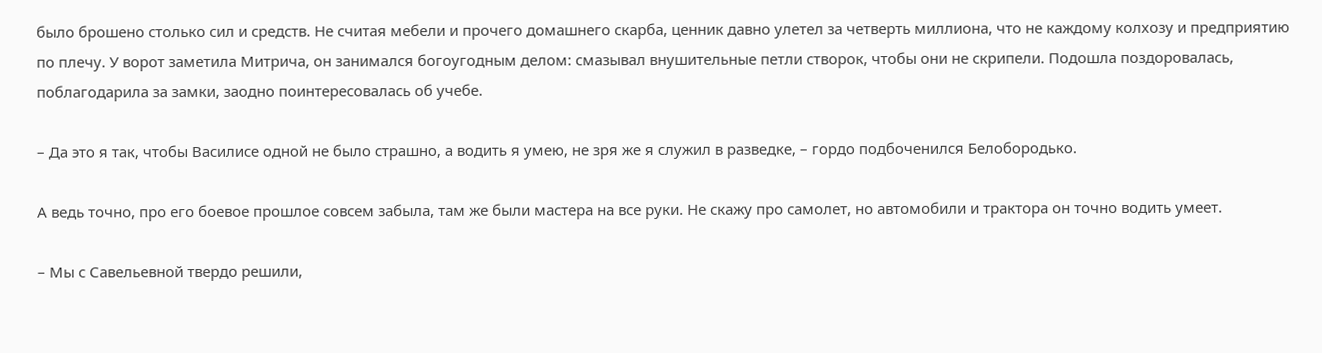было брошено столько сил и средств. Не считая мебели и прочего домашнего скарба, ценник давно улетел за четверть миллиона, что не каждому колхозу и предприятию по плечу. У ворот заметила Митрича, он занимался богоугодным делом: смазывал внушительные петли створок, чтобы они не скрипели. Подошла поздоровалась, поблагодарила за замки, заодно поинтересовалась об учебе.

– Да это я так, чтобы Василисе одной не было страшно, а водить я умею, не зря же я служил в разведке, – гордо подбоченился Белобородько.

А ведь точно, про его боевое прошлое совсем забыла, там же были мастера на все руки. Не скажу про самолет, но автомобили и трактора он точно водить умеет.

– Мы с Савельевной твердо решили,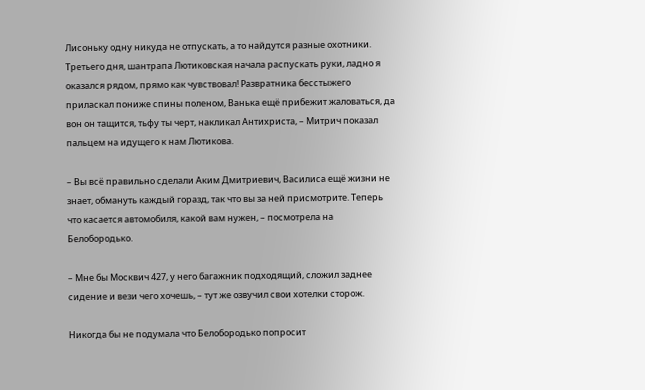Лисоньку одну никуда не отпускать, а то найдутся разные охотники. Третьего дня, шантрапа Лютиковская начала распускать руки, ладно я оказался рядом, прямо как чувствовал! Развратника бесстыжего приласкал пониже спины поленом, Ванька ещё прибежит жаловаться, да вон он тащится, тьфу ты черт, накликал Антихриста, – Митрич показал пальцем на идущего к нам Лютикова.

– Вы всё правильно сделали Аким Дмитриевич, Василиса ещё жизни не знает, обмануть каждый горазд, так что вы за ней присмотрите. Теперь что касается автомобиля, какой вам нужен, – посмотрела на Белобородько.

– Мне бы Москвич 427, у него багажник подходящий, сложил заднее сидение и вези чего хочешь, – тут же озвучил свои хотелки сторож.

Никогда бы не подумала что Белобородько попросит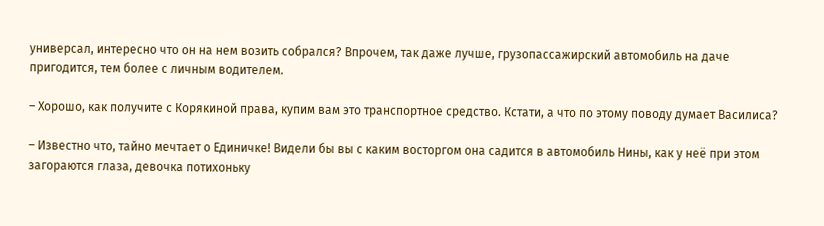универсал, интересно что он на нем возить собрался? Впрочем, так даже лучше, грузопассажирский автомобиль на даче пригодится, тем более с личным водителем.

– Хорошо, как получите с Корякиной права, купим вам это транспортное средство. Кстати, а что по этому поводу думает Василиса?

– Известно что, тайно мечтает о Единичке! Видели бы вы с каким восторгом она садится в автомобиль Нины, как у неё при этом загораются глаза, девочка потихоньку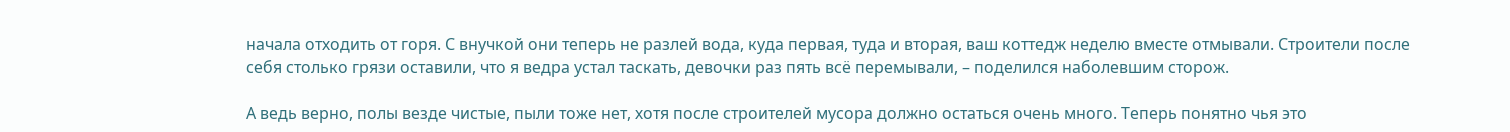начала отходить от горя. С внучкой они теперь не разлей вода, куда первая, туда и вторая, ваш коттедж неделю вместе отмывали. Строители после себя столько грязи оставили, что я ведра устал таскать, девочки раз пять всё перемывали, – поделился наболевшим сторож.

А ведь верно, полы везде чистые, пыли тоже нет, хотя после строителей мусора должно остаться очень много. Теперь понятно чья это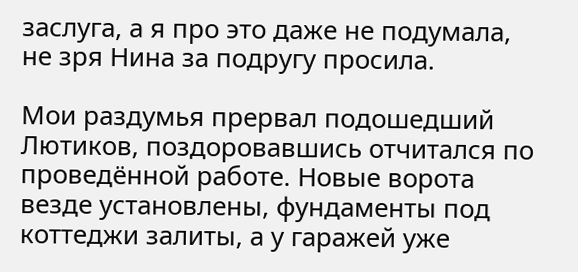заслуга, а я про это даже не подумала, не зря Нина за подругу просила.

Мои раздумья прервал подошедший Лютиков, поздоровавшись отчитался по проведённой работе. Новые ворота везде установлены, фундаменты под коттеджи залиты, а у гаражей уже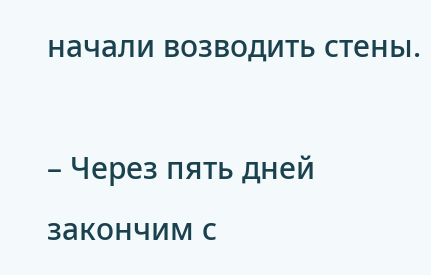начали возводить стены.

– Через пять дней закончим с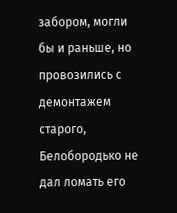забором, могли бы и раньше, но провозились с демонтажем старого, Белобородько не дал ломать его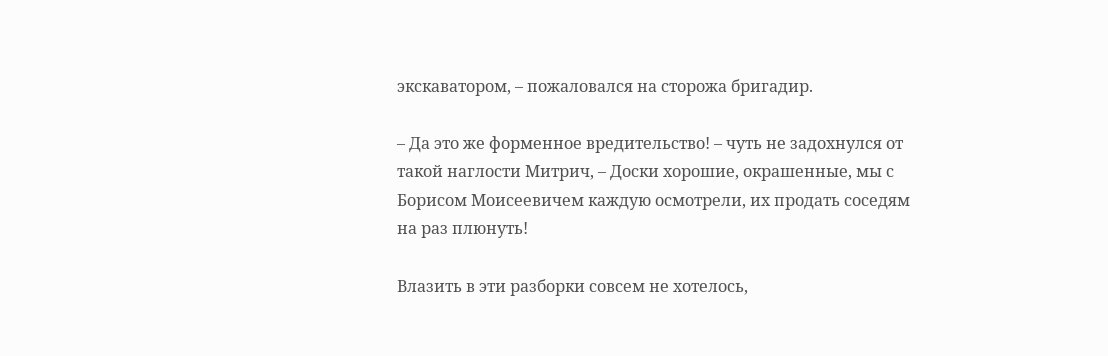экскаватором, – пожаловался на сторожа бригадир.

– Да это же форменное вредительство! – чуть не задохнулся от такой наглости Митрич, – Доски хорошие, окрашенные, мы с Борисом Моисеевичем каждую осмотрели, их продать соседям на раз плюнуть!

Влазить в эти разборки совсем не хотелось,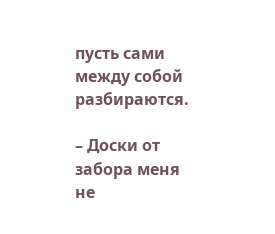пусть сами между собой разбираются.

– Доски от забора меня не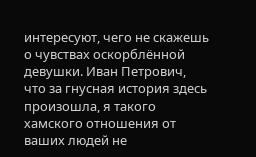интересуют, чего не скажешь о чувствах оскорблённой девушки. Иван Петрович, что за гнусная история здесь произошла, я такого хамского отношения от ваших людей не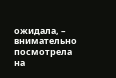ожидала, – внимательно посмотрела на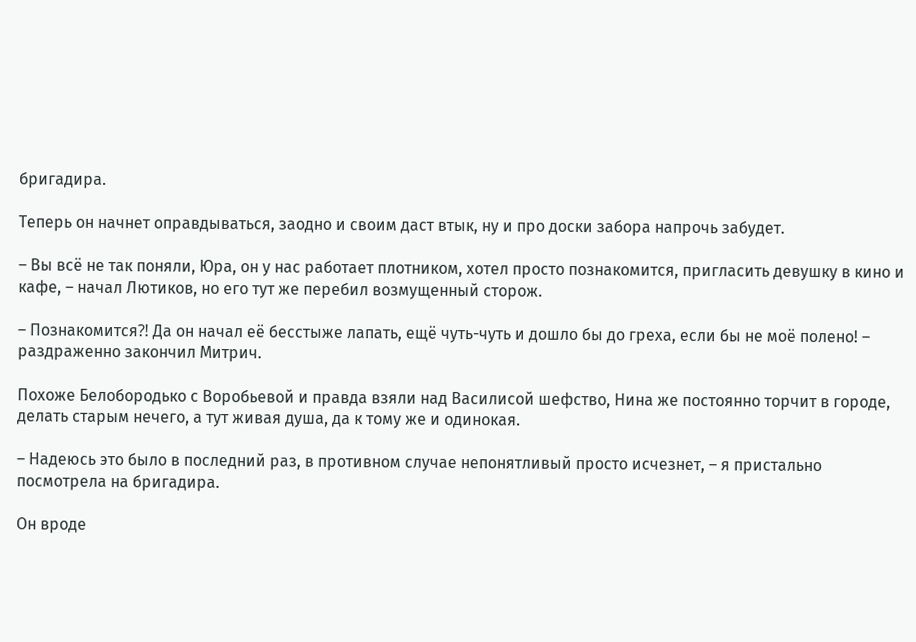бригадира.

Теперь он начнет оправдываться, заодно и своим даст втык, ну и про доски забора напрочь забудет.

– Вы всё не так поняли, Юра, он у нас работает плотником, хотел просто познакомится, пригласить девушку в кино и кафе, – начал Лютиков, но его тут же перебил возмущенный сторож.

– Познакомится⁈ Да он начал её бесстыже лапать, ещё чуть-чуть и дошло бы до греха, если бы не моё полено! – раздраженно закончил Митрич.

Похоже Белобородько с Воробьевой и правда взяли над Василисой шефство, Нина же постоянно торчит в городе, делать старым нечего, а тут живая душа, да к тому же и одинокая.

– Надеюсь это было в последний раз, в противном случае непонятливый просто исчезнет, – я пристально посмотрела на бригадира.

Он вроде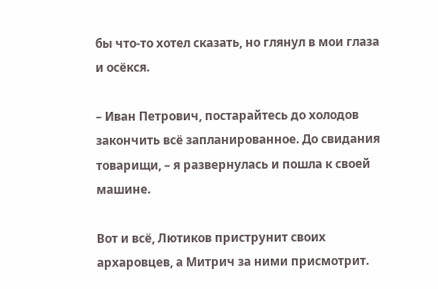бы что-то хотел сказать, но глянул в мои глаза и осёкся.

– Иван Петрович, постарайтесь до холодов закончить всё запланированное. До свидания товарищи, – я развернулась и пошла к своей машине.

Вот и всё, Лютиков приструнит своих архаровцев, а Митрич за ними присмотрит.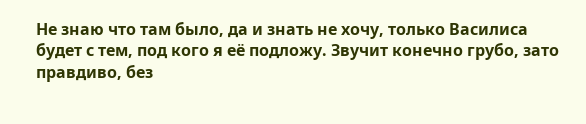Не знаю что там было, да и знать не хочу, только Василиса будет с тем, под кого я её подложу. Звучит конечно грубо, зато правдиво, без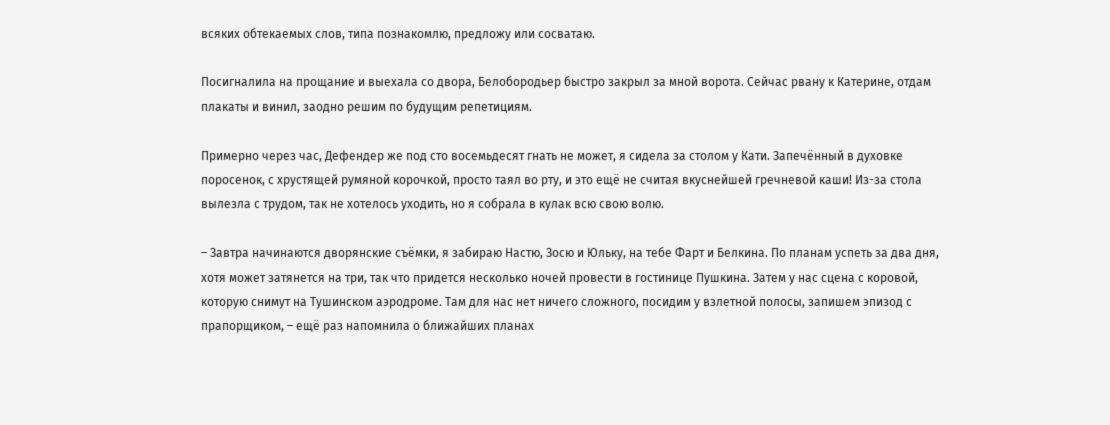всяких обтекаемых слов, типа познакомлю, предложу или сосватаю.

Посигналила на прощание и выехала со двора, Белобородьер быстро закрыл за мной ворота. Сейчас рвану к Катерине, отдам плакаты и винил, заодно решим по будущим репетициям.

Примерно через час, Дефендер же под сто восемьдесят гнать не может, я сидела за столом у Кати. Запечённый в духовке поросенок, с хрустящей румяной корочкой, просто таял во рту, и это ещё не считая вкуснейшей гречневой каши! Из-за стола вылезла с трудом, так не хотелось уходить, но я собрала в кулак всю свою волю.

– Завтра начинаются дворянские съёмки, я забираю Настю, Зосю и Юльку, на тебе Фарт и Белкина. По планам успеть за два дня, хотя может затянется на три, так что придется несколько ночей провести в гостинице Пушкина. Затем у нас сцена с коровой, которую снимут на Тушинском аэродроме. Там для нас нет ничего сложного, посидим у взлетной полосы, запишем эпизод с прапорщиком, – ещё раз напомнила о ближайших планах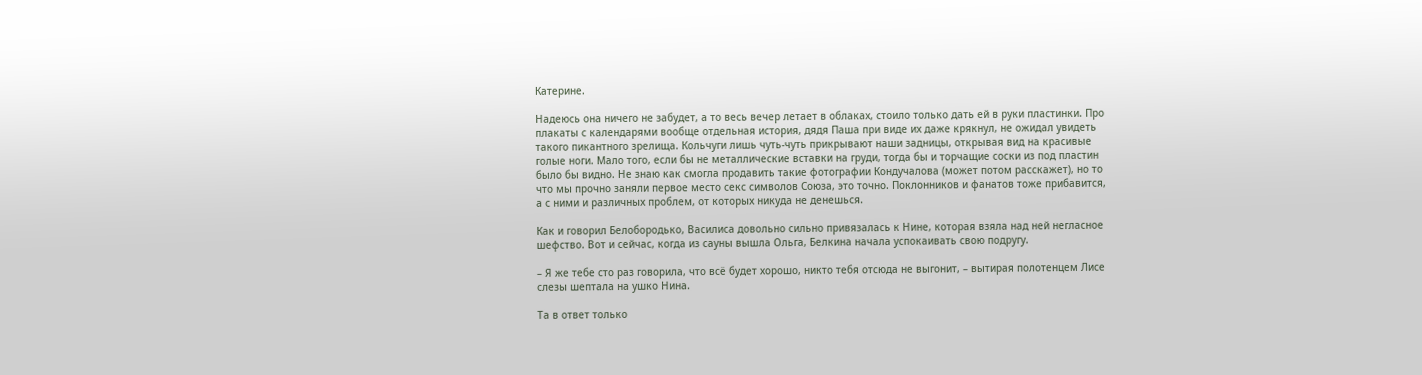Катерине.

Надеюсь она ничего не забудет, а то весь вечер летает в облаках, стоило только дать ей в руки пластинки. Про плакаты с календарями вообще отдельная история, дядя Паша при виде их даже крякнул, не ожидал увидеть такого пикантного зрелища. Кольчуги лишь чуть-чуть прикрывают наши задницы, открывая вид на красивые голые ноги. Мало того, если бы не металлические вставки на груди, тогда бы и торчащие соски из под пластин было бы видно. Не знаю как смогла продавить такие фотографии Кондучалова (может потом расскажет), но то что мы прочно заняли первое место секс символов Союза, это точно. Поклонников и фанатов тоже прибавится, а с ними и различных проблем, от которых никуда не денешься.

Как и говорил Белобородько, Василиса довольно сильно привязалась к Нине, которая взяла над ней негласное шефство. Вот и сейчас, когда из сауны вышла Ольга, Белкина начала успокаивать свою подругу.

– Я же тебе сто раз говорила, что всё будет хорошо, никто тебя отсюда не выгонит, – вытирая полотенцем Лисе слезы шептала на ушко Нина.

Та в ответ только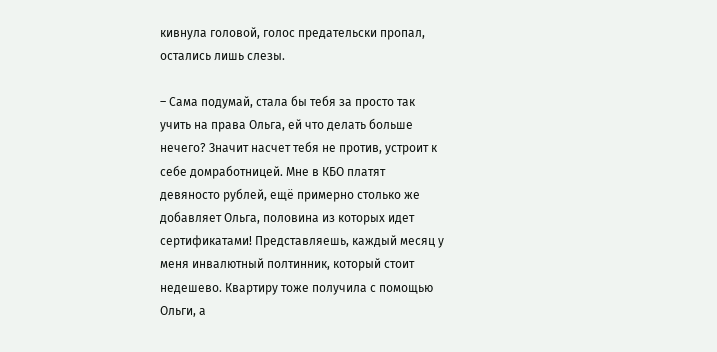кивнула головой, голос предательски пропал, остались лишь слезы.

– Сама подумай, стала бы тебя за просто так учить на права Ольга, ей что делать больше нечего? Значит насчет тебя не против, устроит к себе домработницей. Мне в КБО платят девяносто рублей, ещё примерно столько же добавляет Ольга, половина из которых идет сертификатами! Представляешь, каждый месяц у меня инвалютный полтинник, который стоит недешево. Квартиру тоже получила с помощью Ольги, а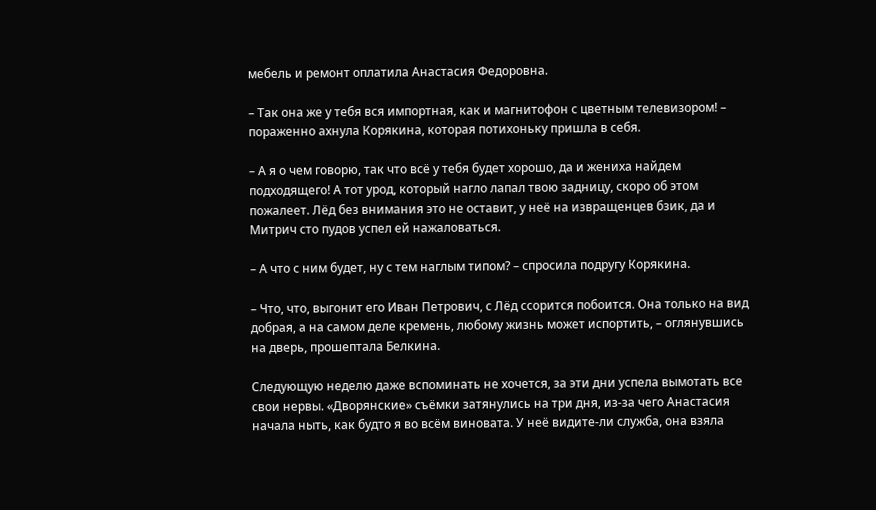мебель и ремонт оплатила Анастасия Федоровна.

– Так она же у тебя вся импортная, как и магнитофон с цветным телевизором! – пораженно ахнула Корякина, которая потихоньку пришла в себя.

– А я о чем говорю, так что всё у тебя будет хорошо, да и жениха найдем подходящего! А тот урод, который нагло лапал твою задницу, скоро об этом пожалеет. Лёд без внимания это не оставит, у неё на извращенцев бзик, да и Митрич сто пудов успел ей нажаловаться.

– А что с ним будет, ну с тем наглым типом? – спросила подругу Корякина.

– Что, что, выгонит его Иван Петрович, с Лёд ссорится побоится. Она только на вид добрая, а на самом деле кремень, любому жизнь может испортить, – оглянувшись на дверь, прошептала Белкина.

Следующую неделю даже вспоминать не хочется, за эти дни успела вымотать все свои нервы. «Дворянские» съёмки затянулись на три дня, из-за чего Анастасия начала ныть, как будто я во всём виновата. У неё видите-ли служба, она взяла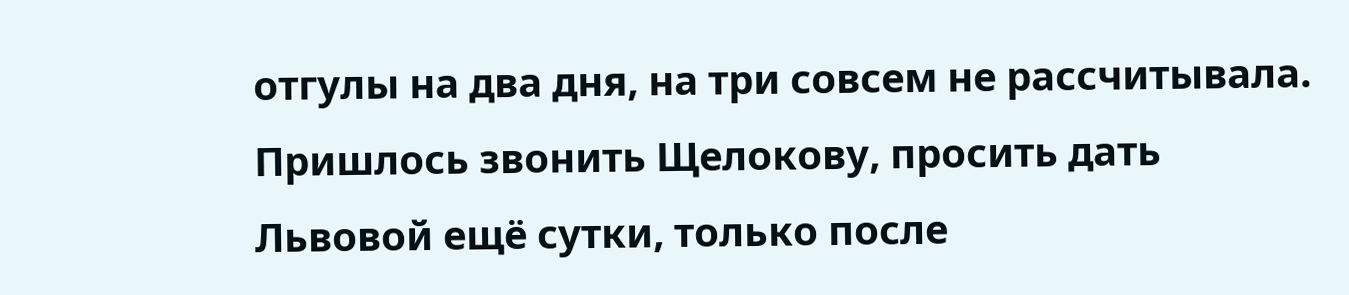отгулы на два дня, на три совсем не рассчитывала. Пришлось звонить Щелокову, просить дать Львовой ещё сутки, только после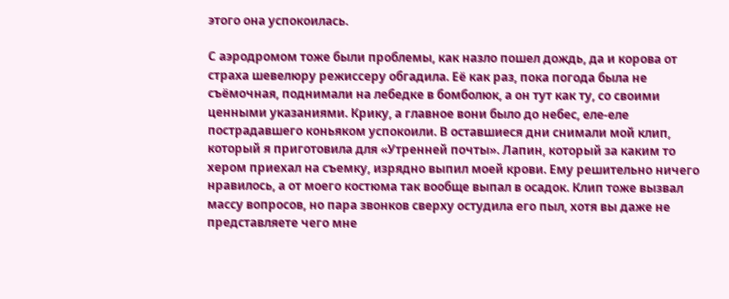этого она успокоилась.

С аэродромом тоже были проблемы, как назло пошел дождь, да и корова от страха шевелюру режиссеру обгадила. Её как раз, пока погода была не съёмочная, поднимали на лебедке в бомболюк, а он тут как ту, со своими ценными указаниями. Крику, а главное вони было до небес, еле-еле пострадавшего коньяком успокоили. В оставшиеся дни снимали мой клип, который я приготовила для «Утренней почты». Лапин, который за каким то хером приехал на съемку, изрядно выпил моей крови. Ему решительно ничего нравилось, а от моего костюма так вообще выпал в осадок. Клип тоже вызвал массу вопросов, но пара звонков сверху остудила его пыл, хотя вы даже не представляете чего мне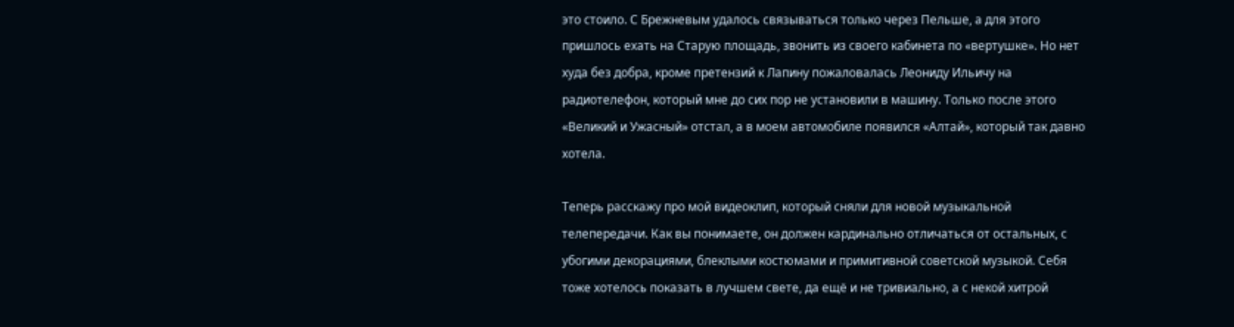это стоило. С Брежневым удалось связываться только через Пельше, а для этого пришлось ехать на Старую площадь, звонить из своего кабинета по «вертушке». Но нет худа без добра, кроме претензий к Лапину пожаловалась Леониду Ильичу на радиотелефон, который мне до сих пор не установили в машину. Только после этого «Великий и Ужасный» отстал, а в моем автомобиле появился «Алтай», который так давно хотела.

Теперь расскажу про мой видеоклип, который сняли для новой музыкальной телепередачи. Как вы понимаете, он должен кардинально отличаться от остальных, с убогими декорациями, блеклыми костюмами и примитивной советской музыкой. Себя тоже хотелось показать в лучшем свете, да ещё и не тривиально, а с некой хитрой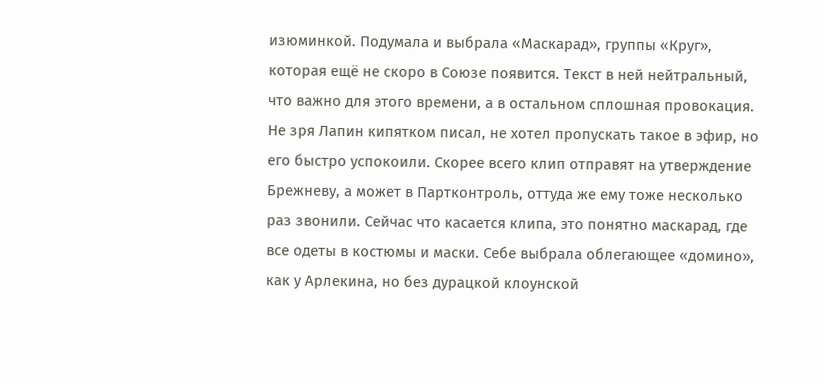изюминкой. Подумала и выбрала «Маскарад», группы «Круг», которая ещё не скоро в Союзе появится. Текст в ней нейтральный, что важно для этого времени, а в остальном сплошная провокация. Не зря Лапин кипятком писал, не хотел пропускать такое в эфир, но его быстро успокоили. Скорее всего клип отправят на утверждение Брежневу, а может в Партконтроль, оттуда же ему тоже несколько раз звонили. Сейчас что касается клипа, это понятно маскарад, где все одеты в костюмы и маски. Себе выбрала облегающее «домино», как у Арлекина, но без дурацкой клоунской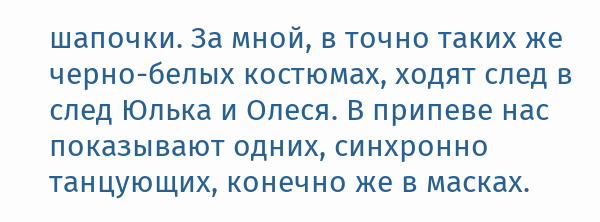шапочки. За мной, в точно таких же черно-белых костюмах, ходят след в след Юлька и Олеся. В припеве нас показывают одних, синхронно танцующих, конечно же в масках.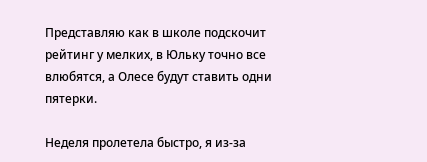Представляю как в школе подскочит рейтинг у мелких, в Юльку точно все влюбятся, а Олесе будут ставить одни пятерки.

Неделя пролетела быстро, я из-за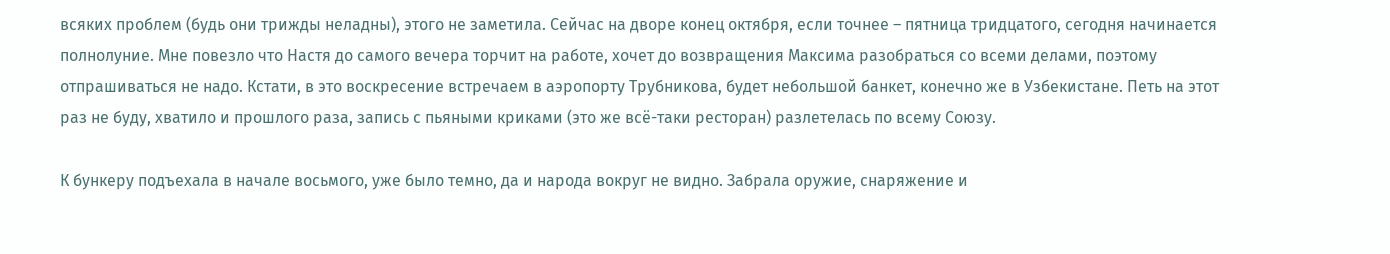всяких проблем (будь они трижды неладны), этого не заметила. Сейчас на дворе конец октября, если точнее – пятница тридцатого, сегодня начинается полнолуние. Мне повезло что Настя до самого вечера торчит на работе, хочет до возвращения Максима разобраться со всеми делами, поэтому отпрашиваться не надо. Кстати, в это воскресение встречаем в аэропорту Трубникова, будет небольшой банкет, конечно же в Узбекистане. Петь на этот раз не буду, хватило и прошлого раза, запись с пьяными криками (это же всё-таки ресторан) разлетелась по всему Союзу.

К бункеру подъехала в начале восьмого, уже было темно, да и народа вокруг не видно. Забрала оружие, снаряжение и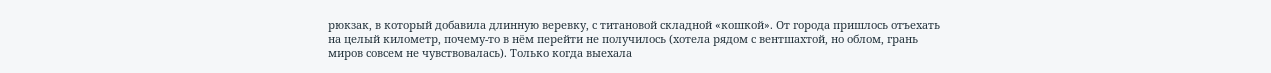рюкзак, в который добавила длинную веревку, с титановой складной «кошкой». От города пришлось отъехать на целый километр, почему-то в нём перейти не получилось (хотела рядом с вентшахтой, но облом, грань миров совсем не чувствовалась). Только когда выехала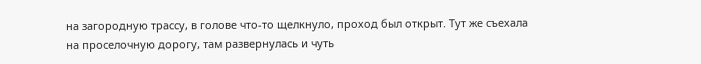на загородную трассу, в голове что-то щелкнуло, проход был открыт. Тут же съехала на проселочную дорогу, там развернулась и чуть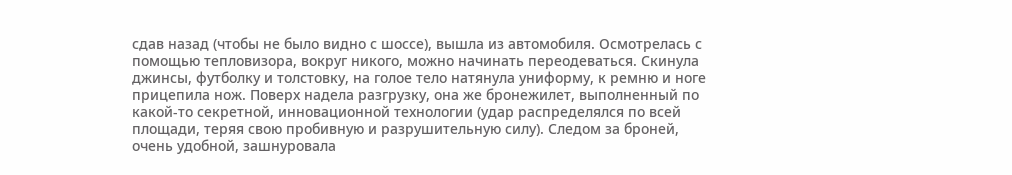сдав назад (чтобы не было видно с шоссе), вышла из автомобиля. Осмотрелась с помощью тепловизора, вокруг никого, можно начинать переодеваться. Скинула джинсы, футболку и толстовку, на голое тело натянула униформу, к ремню и ноге прицепила нож. Поверх надела разгрузку, она же бронежилет, выполненный по какой-то секретной, инновационной технологии (удар распределялся по всей площади, теряя свою пробивную и разрушительную силу). Следом за броней, очень удобной, зашнуровала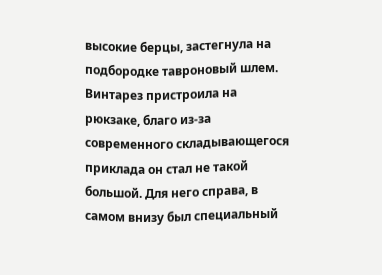высокие берцы, застегнула на подбородке тавроновый шлем. Винтарез пристроила на рюкзаке, благо из-за современного складывающегося приклада он стал не такой большой. Для него справа, в самом внизу был специальный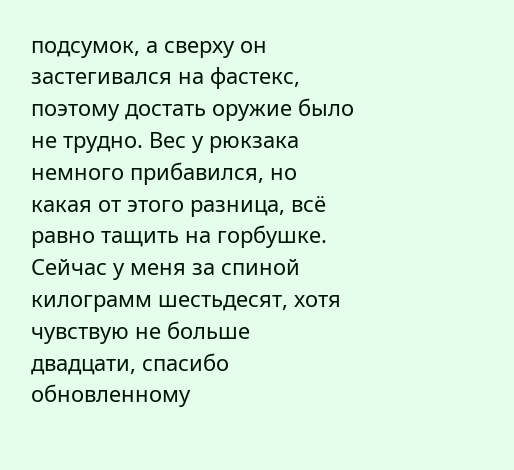подсумок, а сверху он застегивался на фастекс, поэтому достать оружие было не трудно. Вес у рюкзака немного прибавился, но какая от этого разница, всё равно тащить на горбушке. Сейчас у меня за спиной килограмм шестьдесят, хотя чувствую не больше двадцати, спасибо обновленному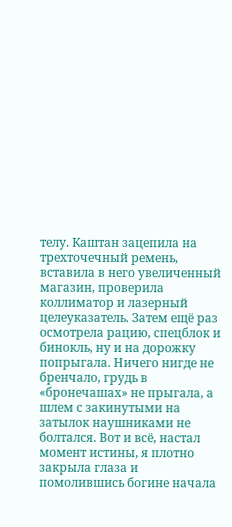телу. Каштан зацепила на трехточечный ремень, вставила в него увеличенный магазин, проверила коллиматор и лазерный целеуказатель. Затем ещё раз осмотрела рацию, спецблок и бинокль, ну и на дорожку попрыгала. Ничего нигде не бренчало, грудь в «бронечашах» не прыгала, а шлем с закинутыми на затылок наушниками не болтался. Вот и всё, настал момент истины, я плотно закрыла глаза и помолившись богине начала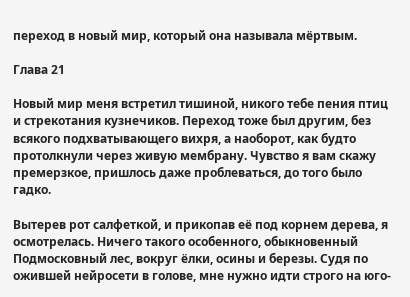переход в новый мир, который она называла мёртвым.

Глава 21

Новый мир меня встретил тишиной, никого тебе пения птиц и стрекотания кузнечиков. Переход тоже был другим, без всякого подхватывающего вихря, а наоборот, как будто протолкнули через живую мембрану. Чувство я вам скажу премерзкое, пришлось даже проблеваться, до того было гадко.

Вытерев рот салфеткой, и прикопав её под корнем дерева, я осмотрелась. Ничего такого особенного, обыкновенный Подмосковный лес, вокруг ёлки, осины и березы. Судя по ожившей нейросети в голове, мне нужно идти строго на юго-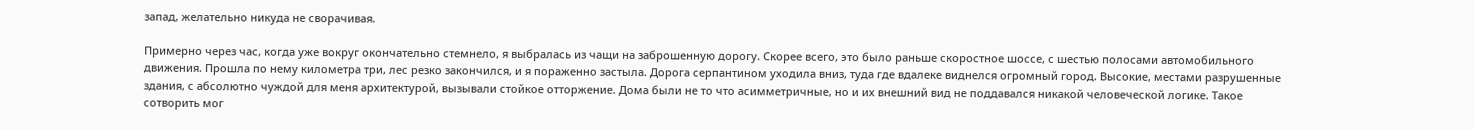запад, желательно никуда не сворачивая.

Примерно через час, когда уже вокруг окончательно стемнело, я выбралась из чащи на заброшенную дорогу. Скорее всего, это было раньше скоростное шоссе, с шестью полосами автомобильного движения. Прошла по нему километра три, лес резко закончился, и я пораженно застыла. Дорога серпантином уходила вниз, туда где вдалеке виднелся огромный город. Высокие, местами разрушенные здания, с абсолютно чуждой для меня архитектурой, вызывали стойкое отторжение. Дома были не то что асимметричные, но и их внешний вид не поддавался никакой человеческой логике. Такое сотворить мог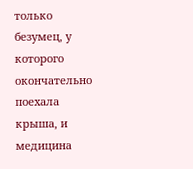только безумец, у которого окончательно поехала крыша, и медицина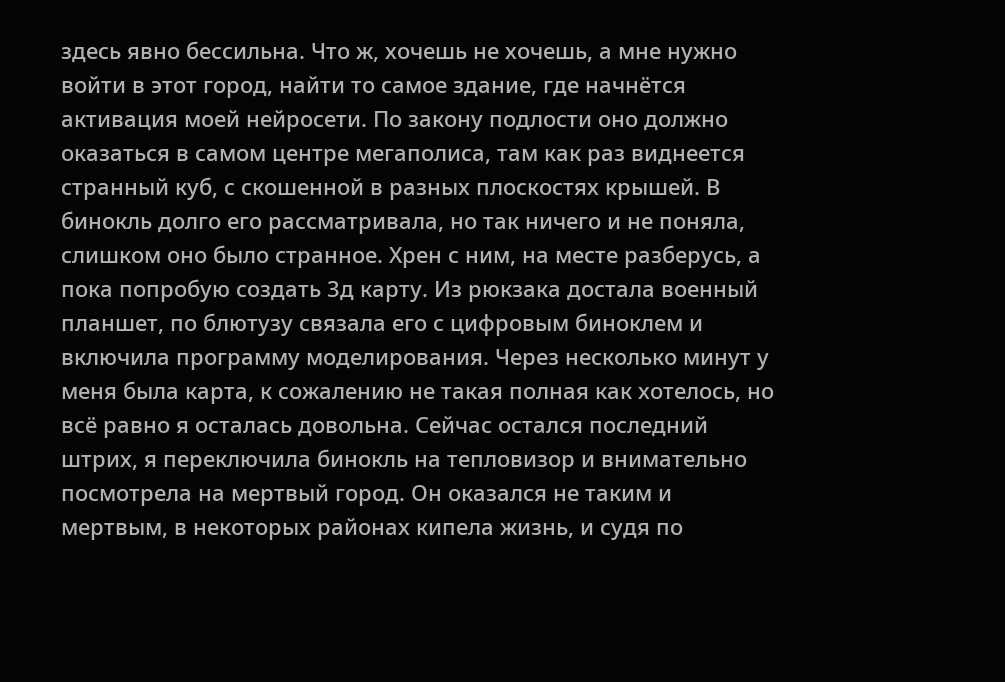здесь явно бессильна. Что ж, хочешь не хочешь, а мне нужно войти в этот город, найти то самое здание, где начнётся активация моей нейросети. По закону подлости оно должно оказаться в самом центре мегаполиса, там как раз виднеется странный куб, с скошенной в разных плоскостях крышей. В бинокль долго его рассматривала, но так ничего и не поняла, слишком оно было странное. Хрен с ним, на месте разберусь, а пока попробую создать 3д карту. Из рюкзака достала военный планшет, по блютузу связала его с цифровым биноклем и включила программу моделирования. Через несколько минут у меня была карта, к сожалению не такая полная как хотелось, но всё равно я осталась довольна. Сейчас остался последний штрих, я переключила бинокль на тепловизор и внимательно посмотрела на мертвый город. Он оказался не таким и мертвым, в некоторых районах кипела жизнь, и судя по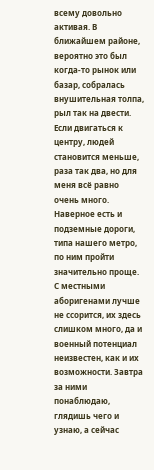всему довольно активая. В ближайшем районе, вероятно это был когда-то рынок или базар, собралась внушительная толпа, рыл так на двести. Если двигаться к центру, людей становится меньше, раза так два, но для меня всё равно очень много. Наверное есть и подземные дороги, типа нашего метро, по ним пройти значительно проще. С местными аборигенами лучше не ссорится, их здесь слишком много, да и военный потенциал неизвестен, как и их возможности. Завтра за ними понаблюдаю, глядишь чего и узнаю, а сейчас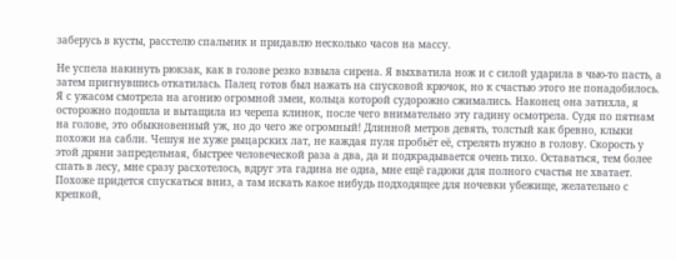заберусь в кусты, расстелю спальник и придавлю несколько часов на массу.

Не успела накинуть рюкзак, как в голове резко взвыла сирена. Я выхватила нож и с силой ударила в чью-то пасть, а затем пригнувшись откатилась. Палец готов был нажать на спусковой крючок, но к счастью этого не понадобилось. Я с ужасом смотрела на агонию огромной змеи, кольца которой судорожно сжимались. Наконец она затихла, я осторожно подошла и вытащила из черепа клинок, после чего внимательно эту гадину осмотрела. Судя по пятнам на голове, это обыкновенный уж, но до чего же огромный! Длинной метров девять, толстый как бревно, клыки похожи на сабли. Чешуя не хуже рыцарских лат, не каждая пуля пробьёт её, стрелять нужно в голову. Скорость у этой дряни запредельная, быстрее человеческой раза а два, да и подкрадывается очень тихо. Оставаться, тем более спать в лесу, мне сразу расхотелось, вдруг эта гадина не одна, мне ещё гадюки для полного счастья не хватает. Похоже придется спускаться вниз, а там искать какое нибудь подходящее для ночевки убежище, желательно с крепкой,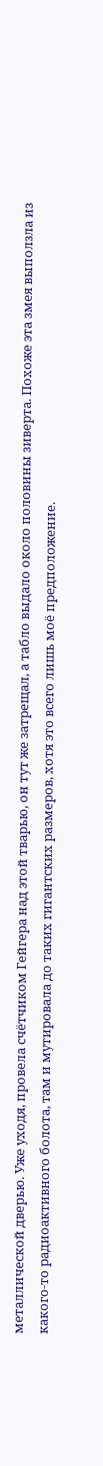металлической дверью. Уже уходя, провела счётчиком Гейгера над этой тварью, он тут же затрещал, а табло выдало около половины зиверта. Похоже эта змея выползла из какого-то радиоактивного болота, там и мутировала до таких гигантских размеров, хотя это всего лишь моё предположение.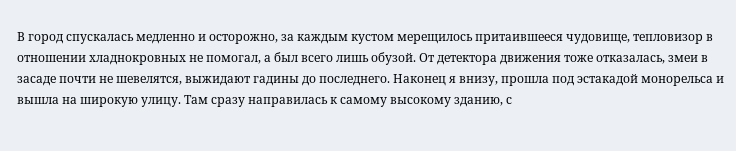В город спускалась медленно и осторожно, за каждым кустом мерещилось притаившееся чудовище, тепловизор в отношении хладнокровных не помогал, а был всего лишь обузой. От детектора движения тоже отказалась, змеи в засаде почти не шевелятся, выжидают гадины до последнего. Наконец я внизу, прошла под эстакадой монорельса и вышла на широкую улицу. Там сразу направилась к самому высокому зданию, с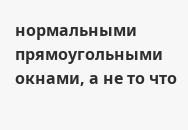нормальными прямоугольными окнами, а не то что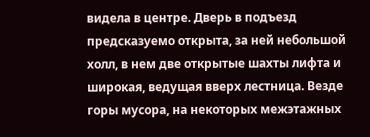видела в центре. Дверь в подъезд предсказуемо открыта, за ней небольшой холл, в нем две открытые шахты лифта и широкая, ведущая вверх лестница. Везде горы мусора, на некоторых межэтажных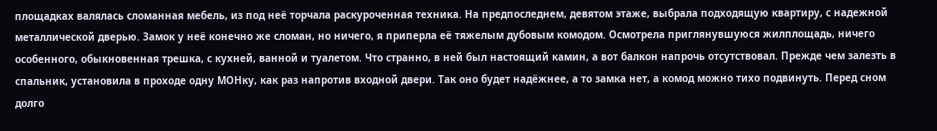площадках валялась сломанная мебель, из под неё торчала раскуроченная техника. На предпоследнем, девятом этаже, выбрала подходящую квартиру, с надежной металлической дверью. Замок у неё конечно же сломан, но ничего, я приперла её тяжелым дубовым комодом. Осмотрела приглянувшуюся жилплощадь, ничего особенного, обыкновенная трешка, с кухней, ванной и туалетом. Что странно, в ней был настоящий камин, а вот балкон напрочь отсутствовал. Прежде чем залезть в спальник, установила в проходе одну МОНку, как раз напротив входной двери. Так оно будет надёжнее, а то замка нет, а комод можно тихо подвинуть. Перед сном долго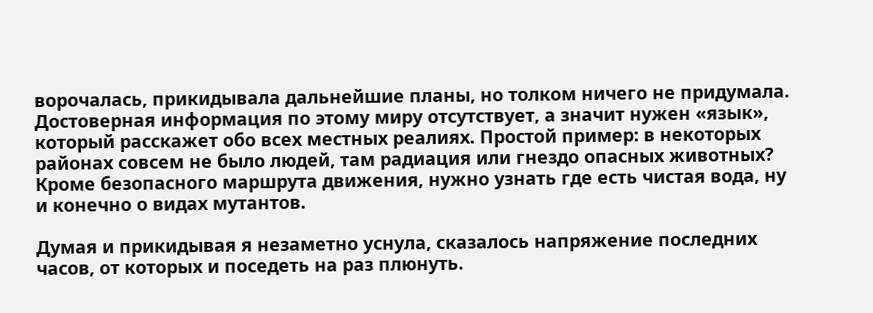ворочалась, прикидывала дальнейшие планы, но толком ничего не придумала. Достоверная информация по этому миру отсутствует, а значит нужен «язык», который расскажет обо всех местных реалиях. Простой пример: в некоторых районах совсем не было людей, там радиация или гнездо опасных животных? Кроме безопасного маршрута движения, нужно узнать где есть чистая вода, ну и конечно о видах мутантов.

Думая и прикидывая я незаметно уснула, сказалось напряжение последних часов, от которых и поседеть на раз плюнуть.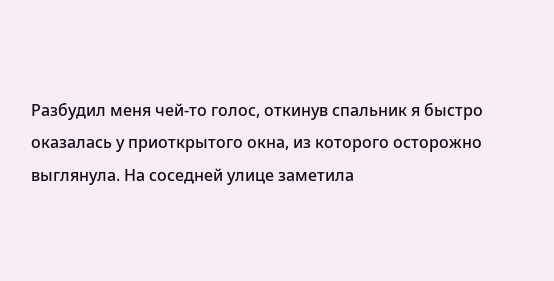Разбудил меня чей-то голос, откинув спальник я быстро оказалась у приоткрытого окна, из которого осторожно выглянула. На соседней улице заметила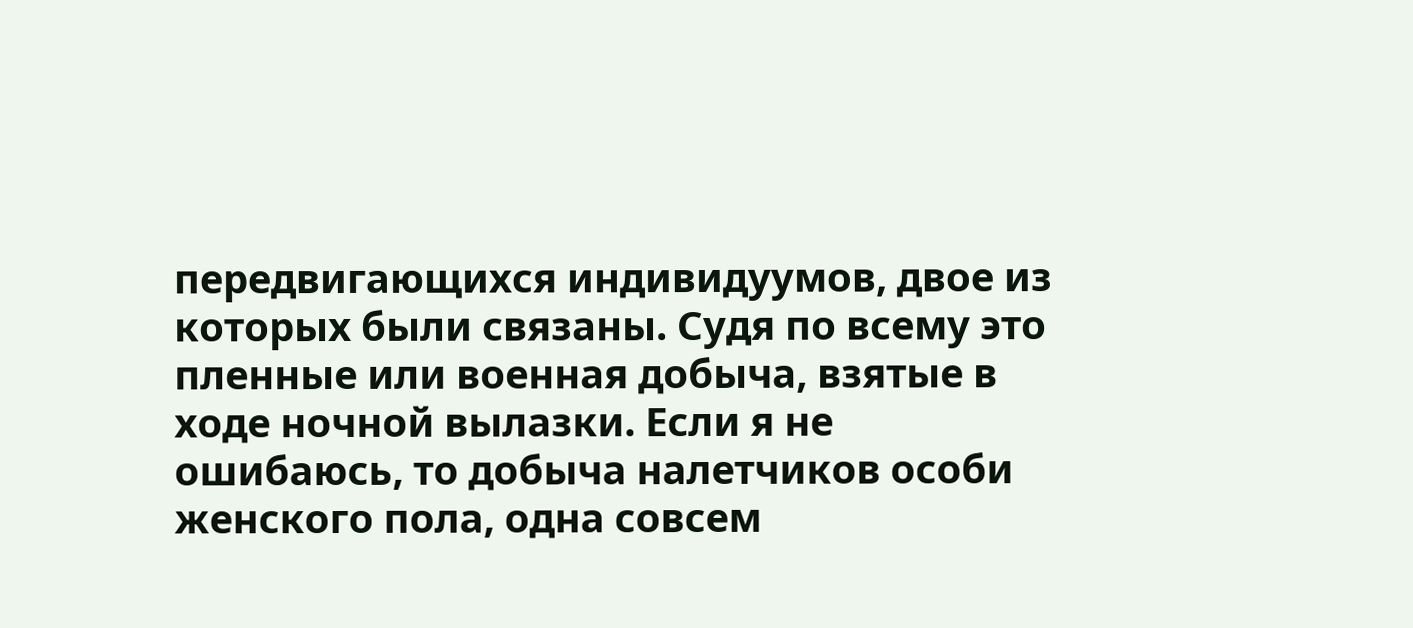передвигающихся индивидуумов, двое из которых были связаны. Судя по всему это пленные или военная добыча, взятые в ходе ночной вылазки. Если я не ошибаюсь, то добыча налетчиков особи женского пола, одна совсем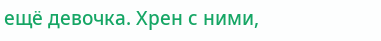ещё девочка. Хрен с ними,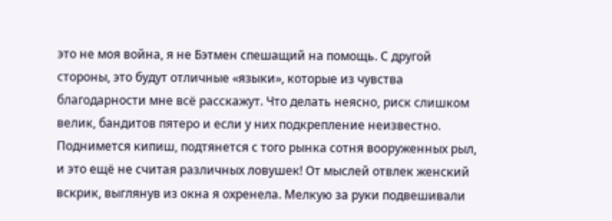это не моя война, я не Бэтмен спешащий на помощь. С другой стороны, это будут отличные «языки», которые из чувства благодарности мне всё расскажут. Что делать неясно, риск слишком велик, бандитов пятеро и если у них подкрепление неизвестно. Поднимется кипиш, подтянется с того рынка сотня вооруженных рыл, и это ещё не считая различных ловушек! От мыслей отвлек женский вскрик, выглянув из окна я охренела. Мелкую за руки подвешивали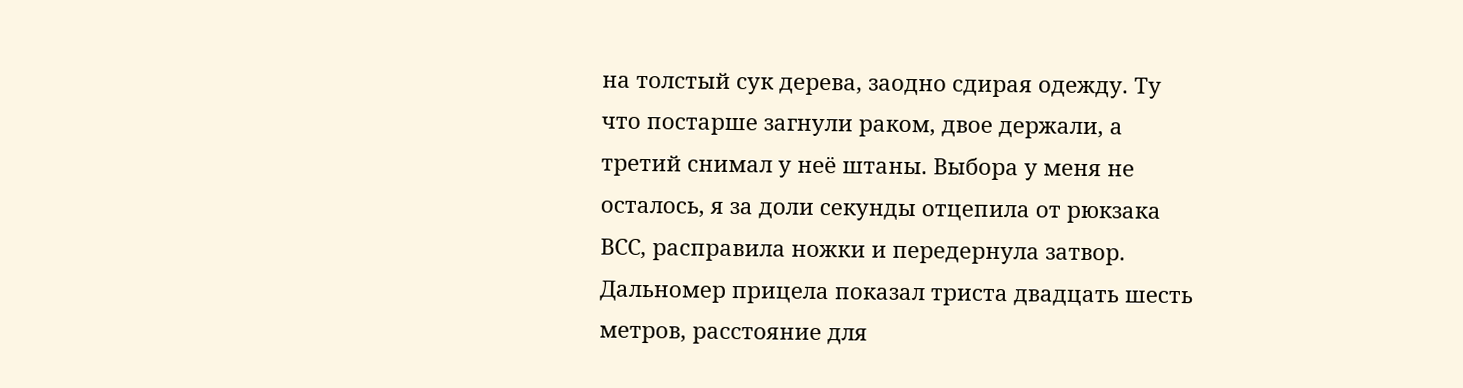на толстый сук дерева, заодно сдирая одежду. Ту что постарше загнули раком, двое держали, а третий снимал у неё штаны. Выбора у меня не осталось, я за доли секунды отцепила от рюкзака ВСС, расправила ножки и передернула затвор. Дальномер прицела показал триста двадцать шесть метров, расстояние для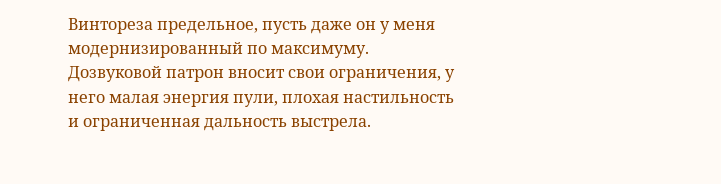Винтореза предельное, пусть даже он у меня модернизированный по максимуму. Дозвуковой патрон вносит свои ограничения, у него малая энергия пули, плохая настильность и ограниченная дальность выстрела.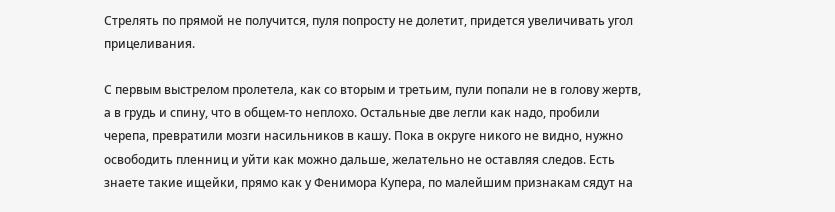Стрелять по прямой не получится, пуля попросту не долетит, придется увеличивать угол прицеливания.

С первым выстрелом пролетела, как со вторым и третьим, пули попали не в голову жертв, а в грудь и спину, что в общем-то неплохо. Остальные две легли как надо, пробили черепа, превратили мозги насильников в кашу. Пока в округе никого не видно, нужно освободить пленниц и уйти как можно дальше, желательно не оставляя следов. Есть знаете такие ищейки, прямо как у Фенимора Купера, по малейшим признакам сядут на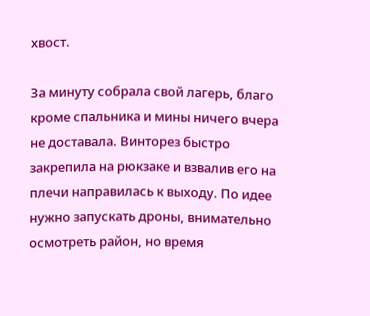хвост.

За минуту собрала свой лагерь, благо кроме спальника и мины ничего вчера не доставала. Винторез быстро закрепила на рюкзаке и взвалив его на плечи направилась к выходу. По идее нужно запускать дроны, внимательно осмотреть район, но время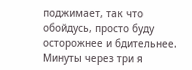поджимает, так что обойдусь, просто буду осторожнее и бдительнее. Минуты через три я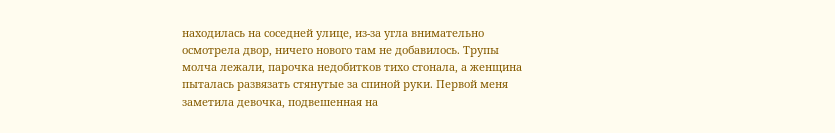находилась на соседней улице, из-за угла внимательно осмотрела двор, ничего нового там не добавилось. Трупы молча лежали, парочка недобитков тихо стонала, а женщина пыталась развязать стянутые за спиной руки. Первой меня заметила девочка, подвешенная на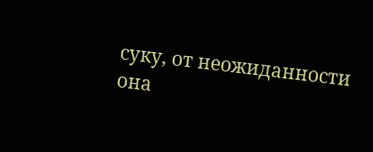суку, от неожиданности она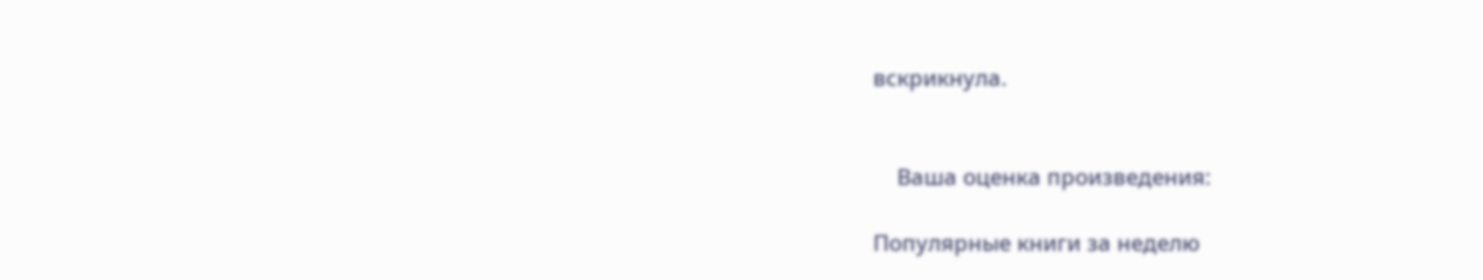вскрикнула.


    Ваша оценка произведения:

Популярные книги за неделю